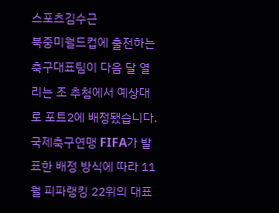스포츠김수근
북중미월드컵에 출전하는 축구대표팀이 다음 달 열리는 조 추첨에서 예상대로 포트2에 배정됐습니다.
국제축구연맹 FIFA가 발표한 배정 방식에 따라 11월 피파랭킹 22위의 대표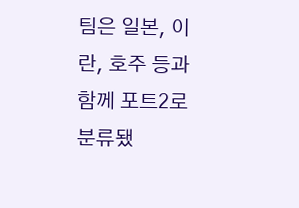팀은 일본, 이란, 호주 등과 함께 포트2로 분류됐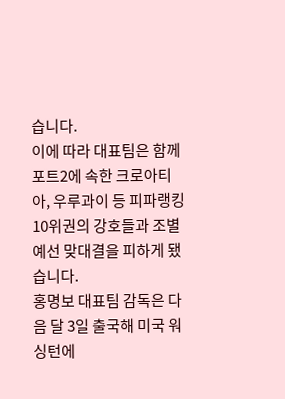습니다.
이에 따라 대표팀은 함께 포트2에 속한 크로아티아, 우루과이 등 피파랭킹 10위권의 강호들과 조별 예선 맞대결을 피하게 됐습니다.
홍명보 대표팀 감독은 다음 달 3일 출국해 미국 워싱턴에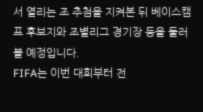서 열리는 조 추첨을 지켜본 뒤 베이스캠프 후보지와 조별리그 경기장 등을 둘러볼 예정입니다.
FIFA는 이번 대회부터 전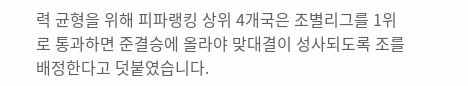력 균형을 위해 피파랭킹 상위 4개국은 조별리그를 1위로 통과하면 준결승에 올라야 맞대결이 성사되도록 조를 배정한다고 덧붙였습니다.